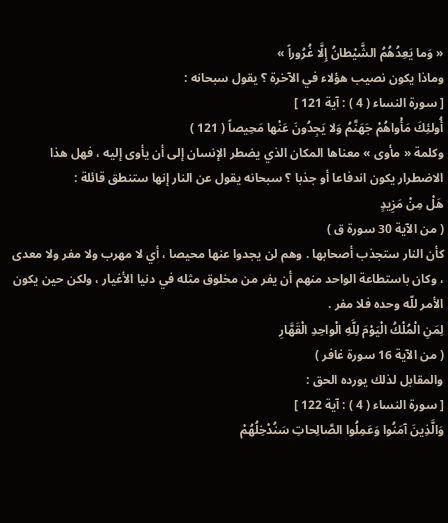« وَما يَعِدُهُمُ الشَّيْطانُ إِلَّا غُرُوراً »
وماذا يكون نصيب هؤلاء في الآخرة ؟ يقول سبحانه :
[ سورة النساء ( 4 ) : آية 121 ]
أُولئِكَ مَأْواهُمْ جَهَنَّمُ وَلا يَجِدُونَ عَنْها مَحِيصاً ( 121 )
وكلمة « مأوى » معناها المكان الذي يضطر الإنسان إلى أن يأوى إليه ، فهل هذا الاضطرار يكون اندفاعا أو جذبا ؟ سبحانه يقول عن النار إنها ستنطق قائلة :
هَلْ مِنْ مَزِيدٍ
( من الآية 30 سورة ق )
كأن النار ستجذب أصحابها . وهم لن يجدوا عنها محيصا ، أي لا مهرب ولا مفر ولا معدى ، وكان باستطاعة الواحد منهم أن يفر من مخلوق مثله في دنيا الأغيار ، ولكن حين يكون الأمر للّه وحده فلا مفر .
لِمَنِ الْمُلْكُ الْيَوْمَ لِلَّهِ الْواحِدِ الْقَهَّارِ
( من الآية 16 سورة غافر )
والمقابل لذلك يورده الحق :
[ سورة النساء ( 4 ) : آية 122 ]
وَالَّذِينَ آمَنُوا وَعَمِلُوا الصَّالِحاتِ سَنُدْخِلُهُمْ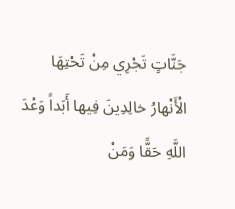جَنَّاتٍ تَجْرِي مِنْ تَحْتِهَا الْأَنْهارُ خالِدِينَ فِيها أَبَداً وَعْدَ اللَّهِ حَقًّا وَمَنْ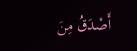أَصْدَقُ مِنَ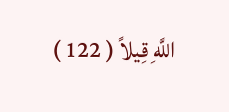اللَّهِ قِيلاً ( 122 )